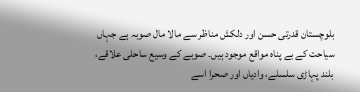بلوچستان قدرتی حسن اور دلکش مناظر سے مالا مال صوبہ ہے جہاں سیاحت کے بے پناہ مواقع موجود ہیں۔ صوبے کے وسیع ساحلی علاقے، بلند پہاڑی سلسلے، وادیاں اور صحرا اسے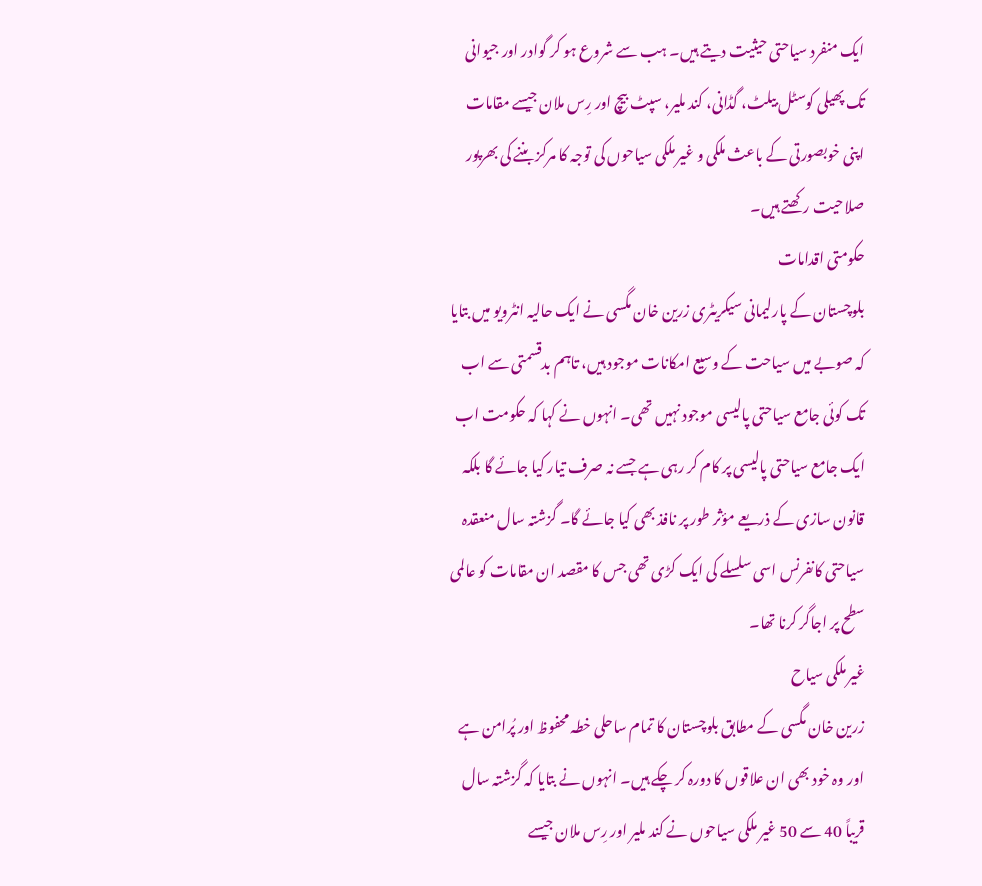ایک منفرد سیاحتی حیثیت دیتے ہیں۔ ہب سے شروع ہو کر گوادر اور جیوانی تک پھیلی کوسٹل بیلٹ، گڈانی، کند ملیر، سپٹ بیچ اور رِس ملان جیسے مقامات اپنی خوبصورتی کے باعث ملکی و غیر ملکی سیاحوں کی توجہ کا مرکز بننے کی بھرپور صلاحیت رکھتے ہیں۔
حکومتی اقدامات
بلوچستان کے پارلیمانی سیکریٹری زرین خان مگسی نے ایک حالیہ انٹرویو میں بتایا کہ صوبے میں سیاحت کے وسیع امکانات موجود ہیں، تاہم بدقسمتی سے اب تک کوئی جامع سیاحتی پالیسی موجود نہیں تھی۔ انہوں نے کہا کہ حکومت اب ایک جامع سیاحتی پالیسی پر کام کر رہی ہے جسے نہ صرف تیار کیا جائے گا بلکہ قانون سازی کے ذریعے مؤثر طور پر نافذ بھی کیا جائے گا۔ گزشتہ سال منعقدہ سیاحتی کانفرنس اسی سلسلے کی ایک کڑی تھی جس کا مقصد ان مقامات کو عالمی سطح پر اجاگر کرنا تھا۔
غیر ملکی سیاح
زرین خان مگسی کے مطابق بلوچستان کا تمام ساحلی خطہ محفوظ اور پُرامن ہے اور وہ خود بھی ان علاقوں کا دورہ کر چکے ہیں۔ انہوں نے بتایا کہ گزشتہ سال قریباً 40 سے 50 غیر ملکی سیاحوں نے کند ملیر اور رِس ملان جیسے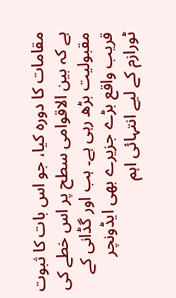مقامات کا دورہ کیا، جو اس بات کا ثبوت ہے کہ بین الاقوامی سطح پر اس خطے کی مقبولیت بڑھ رہی ہے۔ ہب اور گڈانی کے قریب واقع بڑے جزیرے بھی ایڈونچر ٹورازم کے لیے انتہائی اہم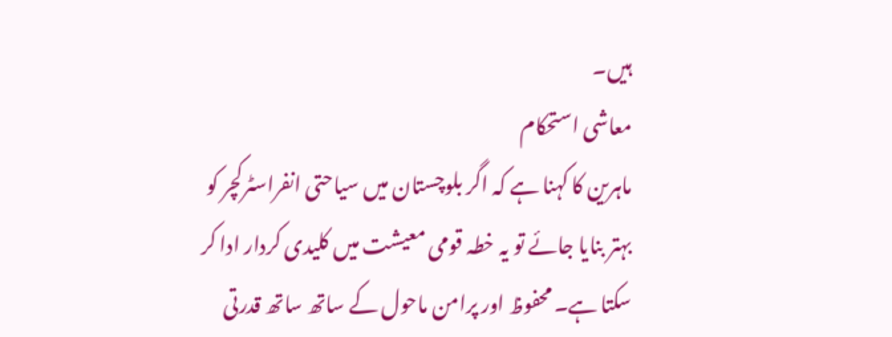ہیں۔
معاشی استحکام
ماہرین کا کہنا ہے کہ اگر بلوچستان میں سیاحتی انفراسٹرکچر کو بہتر بنایا جائے تو یہ خطہ قومی معیشت میں کلیدی کردار ادا کر سکتا ہے۔ محفوظ اور پرامن ماحول کے ساتھ ساتھ قدرتی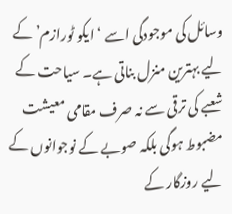وسائل کی موجودگی اسے ‘ایکو ٹورازم’ کے لیے بہترین منزل بناتی ہے۔ سیاحت کے شعبے کی ترقی سے نہ صرف مقامی معیشت مضبوط ہوگی بلکہ صوبے کے نوجوانوں کے لیے روزگار کے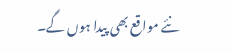نئے مواقع بھی پیدا ہوں گے۔